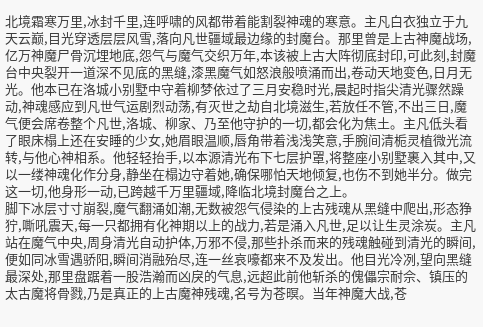北境霜寒万里,冰封千里,连呼啸的风都带着能割裂神魂的寒意。主凡白衣独立于九天云巅,目光穿透层层风雪,落向凡世疆域最边缘的封魔台。那里曾是上古神魔战场,亿万神魔尸骨沉埋地底,怨气与魔气交织万年,本该被上古大阵彻底封印,可此刻,封魔台中央裂开一道深不见底的黑缝,漆黑魔气如怒浪般喷涌而出,卷动天地变色,日月无光。他本已在洛城小别墅中守着柳梦依过了三月安稳时光,晨起时指尖清光骤然躁动,神魂感应到凡世气运剧烈动荡,有灭世之劫自北境滋生,若放任不管,不出三日,魔气便会席卷整个凡世,洛城、柳家、乃至他守护的一切,都会化为焦土。主凡低头看了眼床榻上还在安睡的少女,她眉眼温顺,唇角带着浅浅笑意,手腕间清栀灵植微光流转,与他心神相系。他轻轻抬手,以本源清光布下七层护罩,将整座小别墅裹入其中,又以一缕神魂化作分身,静坐在榻边守着她,确保哪怕天地倾复,也伤不到她半分。做完这一切,他身形一动,已跨越千万里疆域,降临北境封魔台之上。
脚下冰层寸寸崩裂,魔气翻涌如潮,无数被怨气侵染的上古残魂从黑缝中爬出,形态狰狞,嘶吼震天,每一只都拥有化神期以上的战力,若是涌入凡世,足以让生灵涂炭。主凡站在魔气中央,周身清光自动护体,万邪不侵,那些扑杀而来的残魂触碰到清光的瞬间,便如同冰雪遇骄阳,瞬间消融殆尽,连一丝哀嚎都来不及发出。他目光冷冽,望向黑缝最深处,那里盘踞着一股浩瀚而凶戾的气息,远超此前他斩杀的傀儡宗耐佘、镇压的太古魔将骨戮,乃是真正的上古魔神残魂,名号为苍暝。当年神魔大战,苍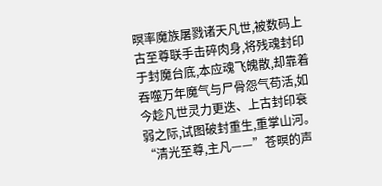暝率魔族屠戮诸天凡世,被数码上古至尊联手击碎肉身,将残魂封印于封魔台底,本应魂飞魄散,却靠着吞噬万年魔气与尸骨怨气苟活,如今趁凡世灵力更迭、上古封印衰弱之际,试图破封重生,重掌山河。
“清光至尊,主凡——”苍暝的声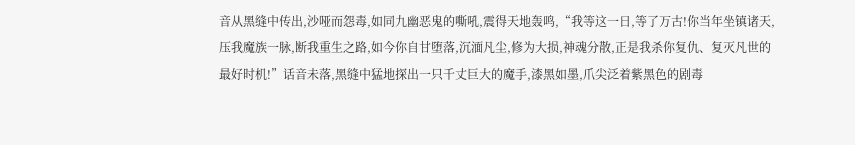音从黑缝中传出,沙哑而怨毒,如同九幽恶鬼的嘶吼,震得天地轰鸣,“我等这一日,等了万古!你当年坐镇诸天,压我魔族一脉,断我重生之路,如今你自甘堕落,沉湎凡尘,修为大损,神魂分散,正是我杀你复仇、复灭凡世的最好时机!”话音未落,黑缝中猛地探出一只千丈巨大的魔手,漆黑如墨,爪尖泛着紫黑色的剧毒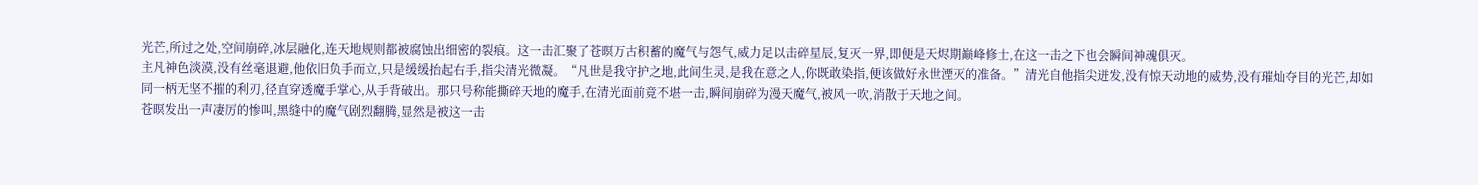光芒,所过之处,空间崩碎,冰层融化,连天地规则都被腐蚀出细密的裂痕。这一击汇聚了苍暝万古积蓄的魔气与怨气,威力足以击碎星辰,复灭一界,即便是天烬期巅峰修士,在这一击之下也会瞬间神魂俱灭。
主凡神色淡漠,没有丝毫退避,他依旧负手而立,只是缓缓抬起右手,指尖清光微凝。“凡世是我守护之地,此间生灵,是我在意之人,你既敢染指,便该做好永世湮灭的准备。”清光自他指尖迸发,没有惊天动地的威势,没有璀灿夺目的光芒,却如同一柄无坚不摧的利刃,径直穿透魔手掌心,从手背破出。那只号称能撕碎天地的魔手,在清光面前竟不堪一击,瞬间崩碎为漫天魔气,被风一吹,消散于天地之间。
苍暝发出一声凄厉的惨叫,黑缝中的魔气剧烈翻腾,显然是被这一击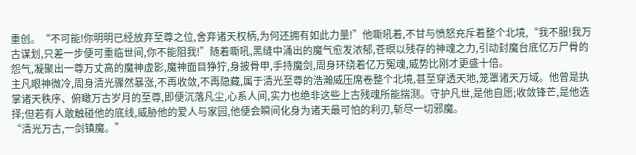重创。“不可能!你明明已经放弃至尊之位,舍弃诸天权柄,为何还拥有如此力量!”他嘶吼着,不甘与愤怒充斥着整个北境,“我不服!我万古谋划,只差一步便可重临世间,你不能阻我!”随着嘶吼,黑缝中涌出的魔气愈发浓郁,苍暝以残存的神魂之力,引动封魔台底亿万尸骨的怨气,凝聚出一尊万丈高的魔神虚影,魔神面目狰狞,身披骨甲,手持魔剑,周身环绕着亿万冤魂,威势比刚才更盛十倍。
主凡眼神微冷,周身清光骤然暴涨,不再收敛,不再隐藏,属于清光至尊的浩瀚威压席卷整个北境,甚至穿透天地,笼罩诸天万域。他曾是执掌诸天秩序、俯瞰万古岁月的至尊,即便沉落凡尘,心系人间,实力也绝非这些上古残魂所能揣测。守护凡世,是他自愿;收敛锋芒,是他选择;但若有人敢触碰他的底线,威胁他的爱人与家园,他便会瞬间化身为诸天最可怕的利刃,斩尽一切邪魔。
“清光万古,一剑镇魔。”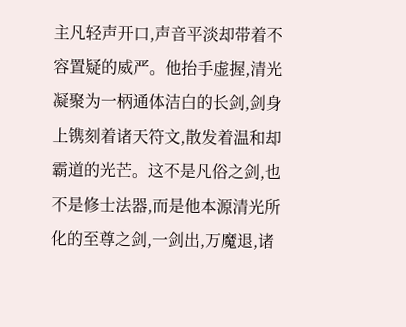主凡轻声开口,声音平淡却带着不容置疑的威严。他抬手虚握,清光凝聚为一柄通体洁白的长剑,剑身上镌刻着诸天符文,散发着温和却霸道的光芒。这不是凡俗之剑,也不是修士法器,而是他本源清光所化的至尊之剑,一剑出,万魔退,诸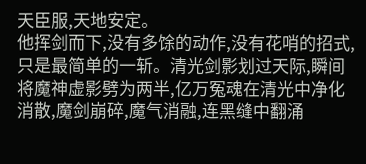天臣服,天地安定。
他挥剑而下,没有多馀的动作,没有花哨的招式,只是最简单的一斩。清光剑影划过天际,瞬间将魔神虚影劈为两半,亿万冤魂在清光中净化消散,魔剑崩碎,魔气消融,连黑缝中翻涌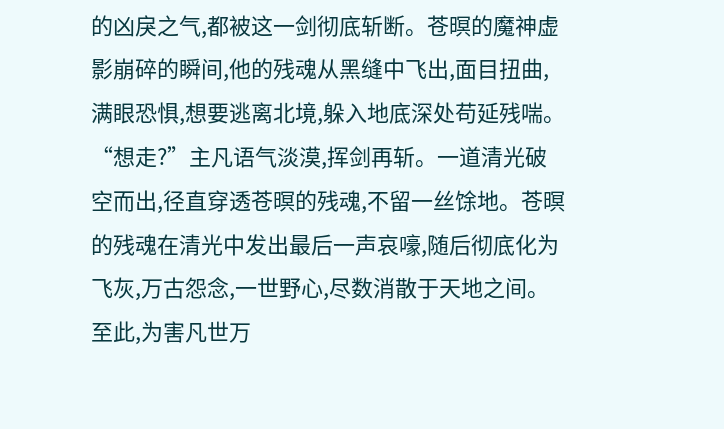的凶戾之气,都被这一剑彻底斩断。苍暝的魔神虚影崩碎的瞬间,他的残魂从黑缝中飞出,面目扭曲,满眼恐惧,想要逃离北境,躲入地底深处苟延残喘。
“想走?”主凡语气淡漠,挥剑再斩。一道清光破空而出,径直穿透苍暝的残魂,不留一丝馀地。苍暝的残魂在清光中发出最后一声哀嚎,随后彻底化为飞灰,万古怨念,一世野心,尽数消散于天地之间。至此,为害凡世万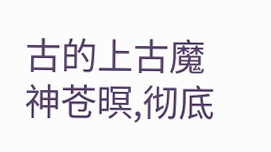古的上古魔神苍暝,彻底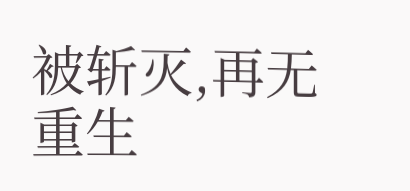被斩灭,再无重生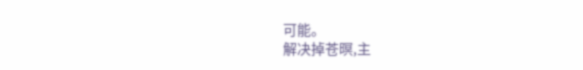可能。
解决掉苍暝,主